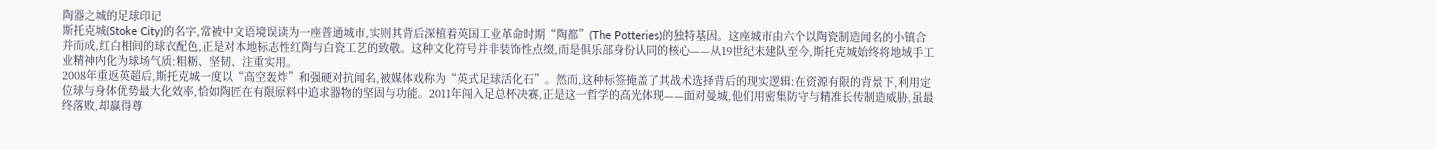陶器之城的足球印记
斯托克城(Stoke City)的名字,常被中文语境误读为一座普通城市,实则其背后深植着英国工业革命时期“陶都”(The Potteries)的独特基因。这座城市由六个以陶瓷制造闻名的小镇合并而成,红白相间的球衣配色,正是对本地标志性红陶与白瓷工艺的致敬。这种文化符号并非装饰性点缀,而是俱乐部身份认同的核心——从19世纪末建队至今,斯托克城始终将地域手工业精神内化为球场气质:粗粝、坚韧、注重实用。
2008年重返英超后,斯托克城一度以“高空轰炸”和强硬对抗闻名,被媒体戏称为“英式足球活化石”。然而,这种标签掩盖了其战术选择背后的现实逻辑:在资源有限的背景下,利用定位球与身体优势最大化效率,恰如陶匠在有限原料中追求器物的坚固与功能。2011年闯入足总杯决赛,正是这一哲学的高光体现——面对曼城,他们用密集防守与精准长传制造威胁,虽最终落败,却赢得尊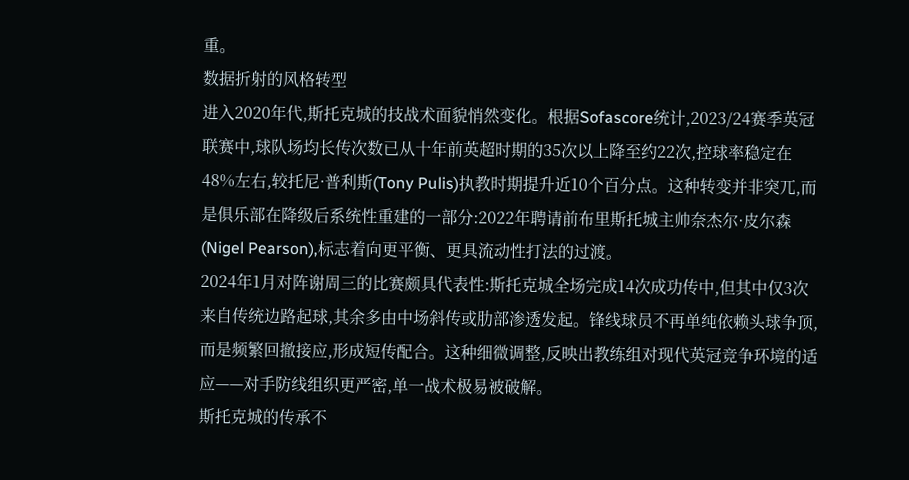重。
数据折射的风格转型
进入2020年代,斯托克城的技战术面貌悄然变化。根据Sofascore统计,2023/24赛季英冠联赛中,球队场均长传次数已从十年前英超时期的35次以上降至约22次,控球率稳定在48%左右,较托尼·普利斯(Tony Pulis)执教时期提升近10个百分点。这种转变并非突兀,而是俱乐部在降级后系统性重建的一部分:2022年聘请前布里斯托城主帅奈杰尔·皮尔森(Nigel Pearson),标志着向更平衡、更具流动性打法的过渡。
2024年1月对阵谢周三的比赛颇具代表性:斯托克城全场完成14次成功传中,但其中仅3次来自传统边路起球,其余多由中场斜传或肋部渗透发起。锋线球员不再单纯依赖头球争顶,而是频繁回撤接应,形成短传配合。这种细微调整,反映出教练组对现代英冠竞争环境的适应——对手防线组织更严密,单一战术极易被破解。
斯托克城的传承不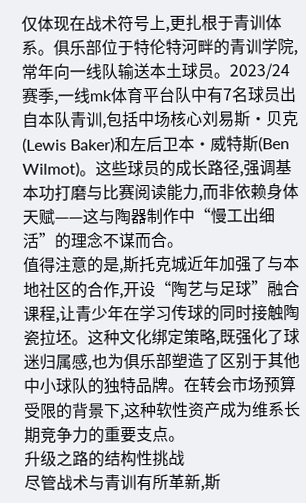仅体现在战术符号上,更扎根于青训体系。俱乐部位于特伦特河畔的青训学院,常年向一线队输送本土球员。2023/24赛季,一线mk体育平台队中有7名球员出自本队青训,包括中场核心刘易斯·贝克(Lewis Baker)和左后卫本·威特斯(Ben Wilmot)。这些球员的成长路径,强调基本功打磨与比赛阅读能力,而非依赖身体天赋——这与陶器制作中“慢工出细活”的理念不谋而合。
值得注意的是,斯托克城近年加强了与本地社区的合作,开设“陶艺与足球”融合课程,让青少年在学习传球的同时接触陶瓷拉坯。这种文化绑定策略,既强化了球迷归属感,也为俱乐部塑造了区别于其他中小球队的独特品牌。在转会市场预算受限的背景下,这种软性资产成为维系长期竞争力的重要支点。
升级之路的结构性挑战
尽管战术与青训有所革新,斯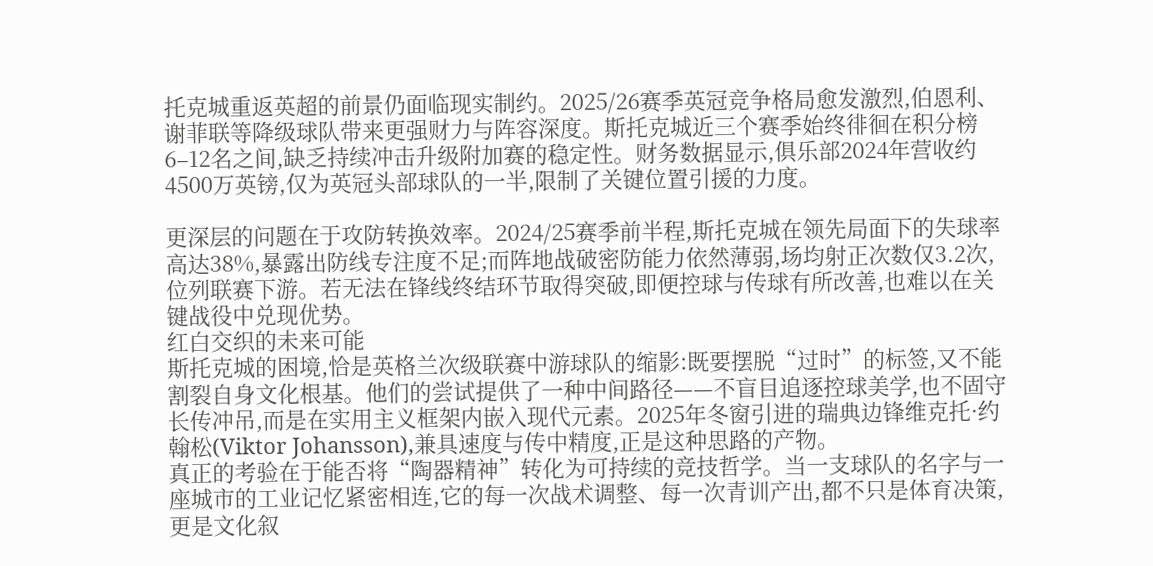托克城重返英超的前景仍面临现实制约。2025/26赛季英冠竞争格局愈发激烈,伯恩利、谢菲联等降级球队带来更强财力与阵容深度。斯托克城近三个赛季始终徘徊在积分榜6–12名之间,缺乏持续冲击升级附加赛的稳定性。财务数据显示,俱乐部2024年营收约4500万英镑,仅为英冠头部球队的一半,限制了关键位置引援的力度。

更深层的问题在于攻防转换效率。2024/25赛季前半程,斯托克城在领先局面下的失球率高达38%,暴露出防线专注度不足;而阵地战破密防能力依然薄弱,场均射正次数仅3.2次,位列联赛下游。若无法在锋线终结环节取得突破,即便控球与传球有所改善,也难以在关键战役中兑现优势。
红白交织的未来可能
斯托克城的困境,恰是英格兰次级联赛中游球队的缩影:既要摆脱“过时”的标签,又不能割裂自身文化根基。他们的尝试提供了一种中间路径——不盲目追逐控球美学,也不固守长传冲吊,而是在实用主义框架内嵌入现代元素。2025年冬窗引进的瑞典边锋维克托·约翰松(Viktor Johansson),兼具速度与传中精度,正是这种思路的产物。
真正的考验在于能否将“陶器精神”转化为可持续的竞技哲学。当一支球队的名字与一座城市的工业记忆紧密相连,它的每一次战术调整、每一次青训产出,都不只是体育决策,更是文化叙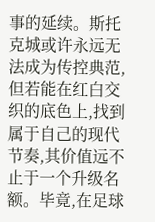事的延续。斯托克城或许永远无法成为传控典范,但若能在红白交织的底色上,找到属于自己的现代节奏,其价值远不止于一个升级名额。毕竟,在足球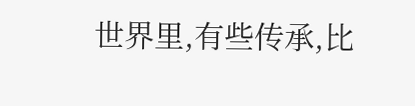世界里,有些传承,比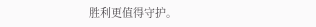胜利更值得守护。